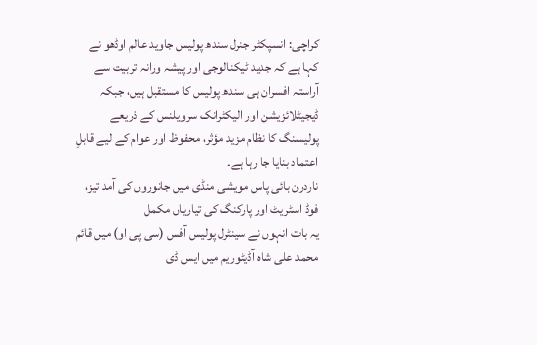کراچی: انسپکٹر جنرل سندھ پولیس جاوید عالم اوڈھو نے کہا ہے کہ جدید ٹیکنالوجی اور پیشہ ورانہ تربیت سے آراستہ افسران ہی سندھ پولیس کا مستقبل ہیں، جبکہ ڈیجیٹلائزیشن اور الیکٹرانک سرویلنس کے ذریعے پولیسنگ کا نظام مزید مؤثر، محفوظ اور عوام کے لیے قابلِ اعتماد بنایا جا رہا ہے۔
ناردرن بائی پاس مویشی منڈی میں جانوروں کی آمد تیز، فوڈ اسٹریٹ اور پارکنگ کی تیاریاں مکمل
یہ بات انہوں نے سینٹرل پولیس آفس (سی پی او) میں قائم محمد علی شاہ آڈیٹوریم میں ایس ڈی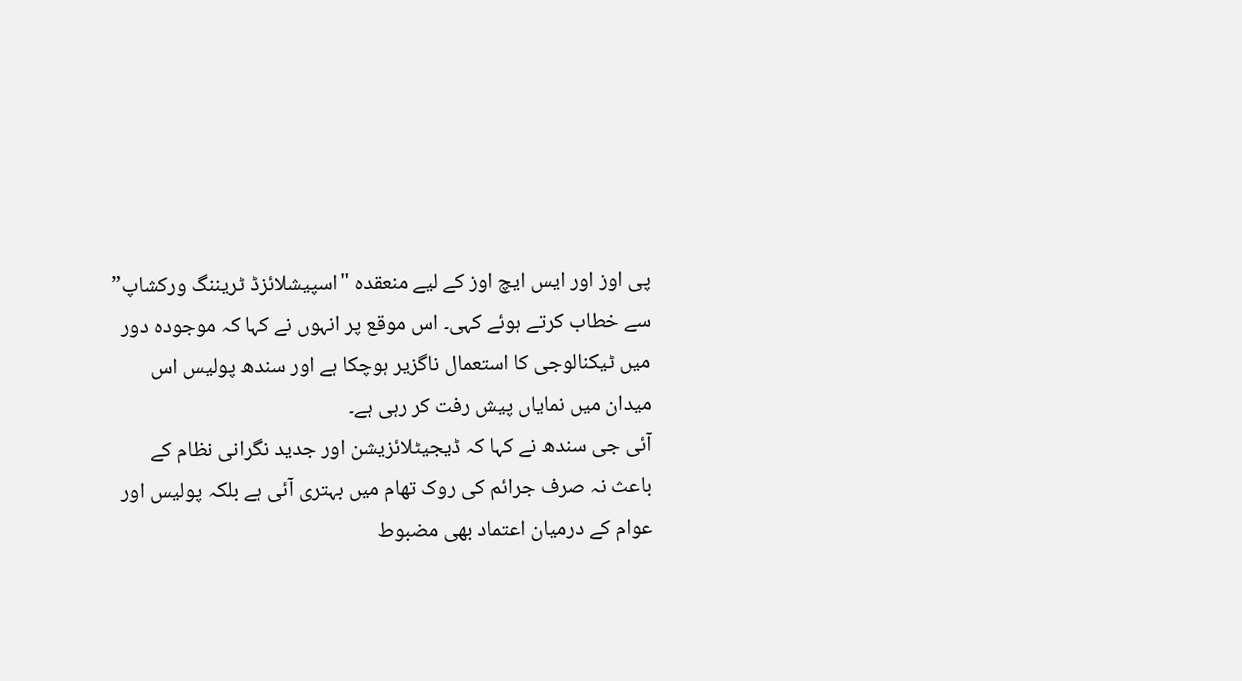پی اوز اور ایس ایچ اوز کے لیے منعقدہ "اسپیشلائزڈ ٹریننگ ورکشاپ” سے خطاب کرتے ہوئے کہی۔ اس موقع پر انہوں نے کہا کہ موجودہ دور میں ٹیکنالوجی کا استعمال ناگزیر ہوچکا ہے اور سندھ پولیس اس میدان میں نمایاں پیش رفت کر رہی ہے۔
آئی جی سندھ نے کہا کہ ڈیجیٹلائزیشن اور جدید نگرانی نظام کے باعث نہ صرف جرائم کی روک تھام میں بہتری آئی ہے بلکہ پولیس اور عوام کے درمیان اعتماد بھی مضبوط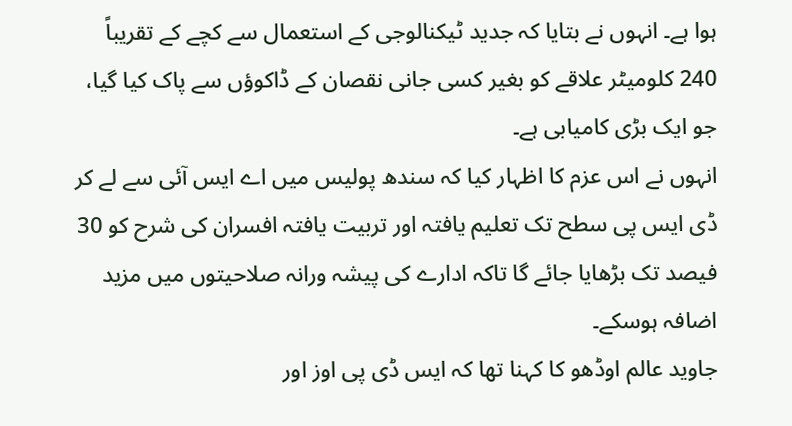ہوا ہے۔ انہوں نے بتایا کہ جدید ٹیکنالوجی کے استعمال سے کچے کے تقریباً 240 کلومیٹر علاقے کو بغیر کسی جانی نقصان کے ڈاکوؤں سے پاک کیا گیا، جو ایک بڑی کامیابی ہے۔
انہوں نے اس عزم کا اظہار کیا کہ سندھ پولیس میں اے ایس آئی سے لے کر ڈی ایس پی سطح تک تعلیم یافتہ اور تربیت یافتہ افسران کی شرح کو 30 فیصد تک بڑھایا جائے گا تاکہ ادارے کی پیشہ ورانہ صلاحیتوں میں مزید اضافہ ہوسکے۔
جاوید عالم اوڈھو کا کہنا تھا کہ ایس ڈی پی اوز اور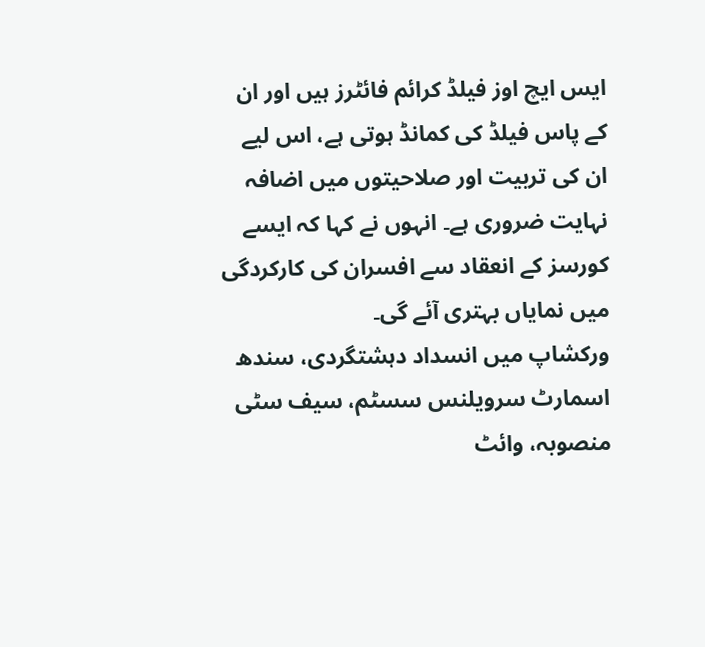ایس ایچ اوز فیلڈ کرائم فائٹرز ہیں اور ان کے پاس فیلڈ کی کمانڈ ہوتی ہے، اس لیے ان کی تربیت اور صلاحیتوں میں اضافہ نہایت ضروری ہے۔ انہوں نے کہا کہ ایسے کورسز کے انعقاد سے افسران کی کارکردگی میں نمایاں بہتری آئے گی۔
ورکشاپ میں انسداد دہشتگردی، سندھ اسمارٹ سرویلنس سسٹم، سیف سٹی منصوبہ، وائٹ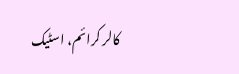کالر کرائم، اسٹیک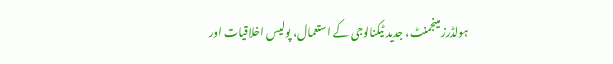ہولڈرز مینجمنٹ، جدید ٹیکنالوجی کے استعمال، پولیس اخلاقیات اور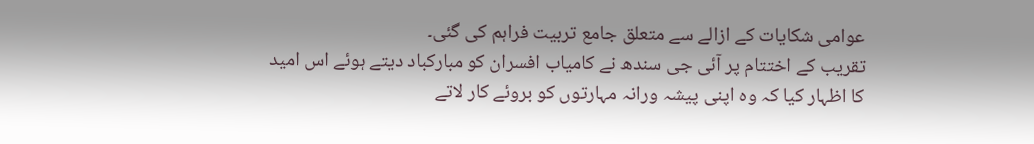عوامی شکایات کے ازالے سے متعلق جامع تربیت فراہم کی گئی۔
تقریب کے اختتام پر آئی جی سندھ نے کامیاب افسران کو مبارکباد دیتے ہوئے اس امید کا اظہار کیا کہ وہ اپنی پیشہ ورانہ مہارتوں کو بروئے کار لاتے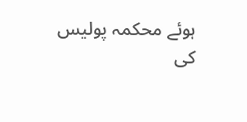ہوئے محکمہ پولیس کی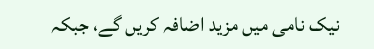نیک نامی میں مزید اضافہ کریں گے، جبکہ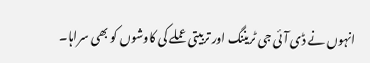انہوں نے ڈی آئی جی ٹریننگ اور تربیتی عملے کی کاوشوں کو بھی سراہا۔